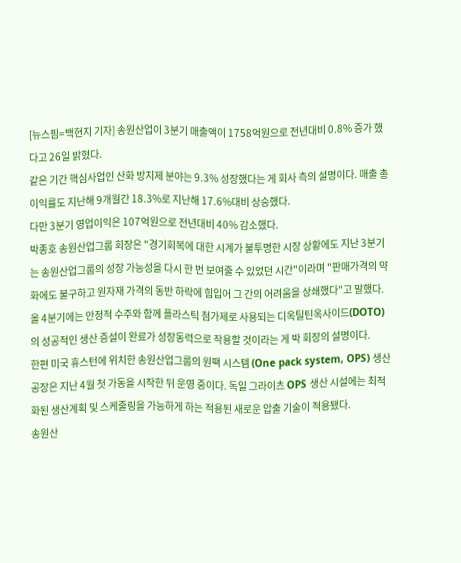[뉴스핌=백현지 기자] 송원산업이 3분기 매출액이 1758억원으로 전년대비 0.8% 증가 했다고 26일 밝혔다.
같은 기간 핵심사업인 산화 방지제 분야는 9.3% 성장했다는 게 회사 측의 설명이다. 매출 총이익률도 지난해 9개월간 18.3%로 지난해 17.6%대비 상승했다.
다만 3분기 영업이익은 107억원으로 전년대비 40% 감소했다.
박종호 송원산업그룹 회장은 "경기회복에 대한 시계가 불투명한 시장 상황에도 지난 3분기는 송원산업그룹의 성장 가능성을 다시 한 번 보여줄 수 있었던 시간"이라며 "판매가격의 약화에도 불구하고 원자재 가격의 동반 하락에 힘입어 그 간의 어려움을 상쇄했다"고 말했다.
올 4분기에는 안정적 수주와 함께 플라스틱 첨가제로 사용되는 디옥틸틴옥사이드(DOTO)의 성공적인 생산 증설이 완료가 성장동력으로 작용할 것이라는 게 박 회장의 설명이다.
한편 미국 휴스턴에 위치한 송원산업그룹의 원팩 시스템 (One pack system, OPS) 생산 공장은 지난 4월 첫 가동을 시작한 뒤 운영 중이다. 독일 그라이츠 OPS 생산 시설에는 최적화된 생산계획 및 스케줄링을 가능하게 하는 적용된 새로운 압출 기술이 적용됐다.
송원산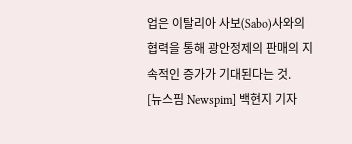업은 이탈리아 사보(Sabo)사와의 협력을 통해 광안정제의 판매의 지속적인 증가가 기대된다는 것.
[뉴스핌 Newspim] 백현지 기자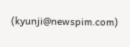(kyunji@newspim.com)